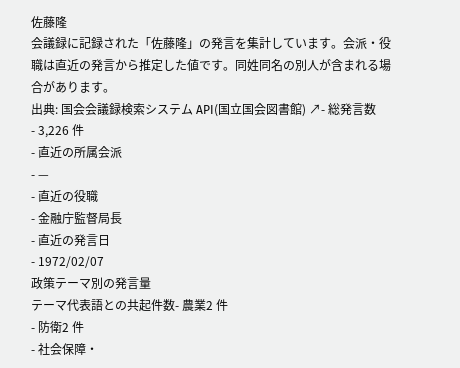佐藤隆
会議録に記録された「佐藤隆」の発言を集計しています。会派・役職は直近の発言から推定した値です。同姓同名の別人が含まれる場合があります。
出典: 国会会議録検索システム API(国立国会図書館) ↗- 総発言数
- 3,226 件
- 直近の所属会派
- —
- 直近の役職
- 金融庁監督局長
- 直近の発言日
- 1972/02/07
政策テーマ別の発言量
テーマ代表語との共起件数- 農業2 件
- 防衛2 件
- 社会保障・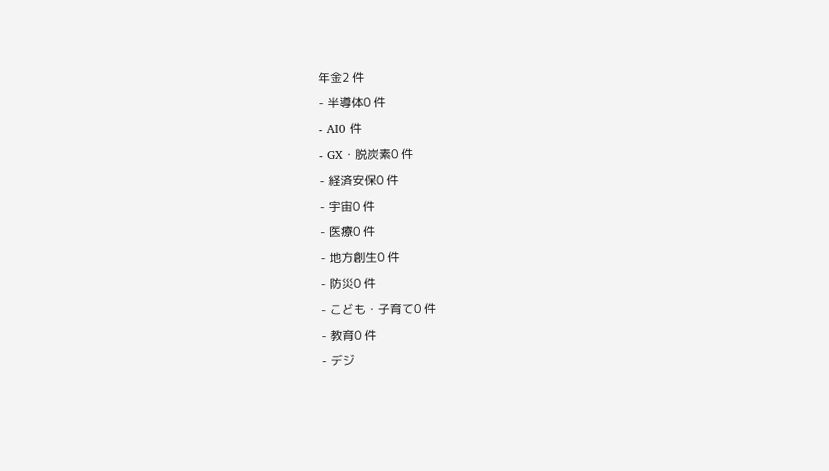年金2 件
- 半導体0 件
- AI0 件
- GX・脱炭素0 件
- 経済安保0 件
- 宇宙0 件
- 医療0 件
- 地方創生0 件
- 防災0 件
- こども・子育て0 件
- 教育0 件
- デジ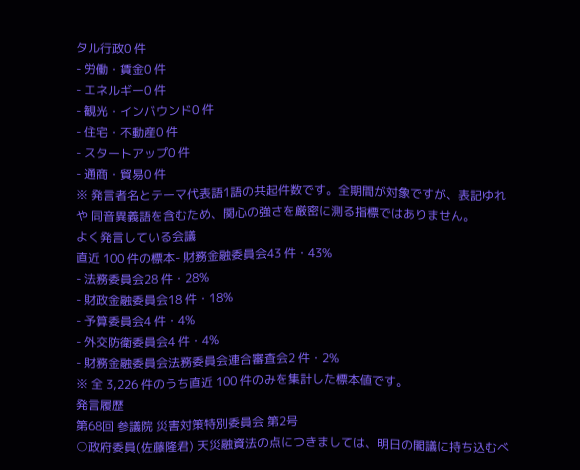タル行政0 件
- 労働・賃金0 件
- エネルギー0 件
- 観光・インバウンド0 件
- 住宅・不動産0 件
- スタートアップ0 件
- 通商・貿易0 件
※ 発言者名とテーマ代表語1語の共起件数です。全期間が対象ですが、表記ゆれや 同音異義語を含むため、関心の強さを厳密に測る指標ではありません。
よく発言している会議
直近 100 件の標本- 財務金融委員会43 件・43%
- 法務委員会28 件・28%
- 財政金融委員会18 件・18%
- 予算委員会4 件・4%
- 外交防衛委員会4 件・4%
- 財務金融委員会法務委員会連合審査会2 件・2%
※ 全 3,226 件のうち直近 100 件のみを集計した標本値です。
発言履歴
第68回 参議院 災害対策特別委員会 第2号
○政府委員(佐藤隆君) 天災融資法の点につきましては、明日の閣議に持ち込むべ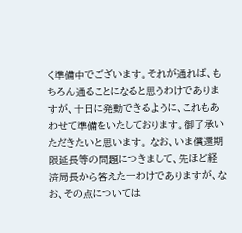く準備中でございます。それが通れば、もちろん通ることになると思うわけでありますが、十日に発動できるように、これもあわせて準備をいたしております。御了承いただきたいと思います。 なお、いま償還期限延長等の問題につきまして、先ほど経済局長から答えた一わけでありますが、なお、その点については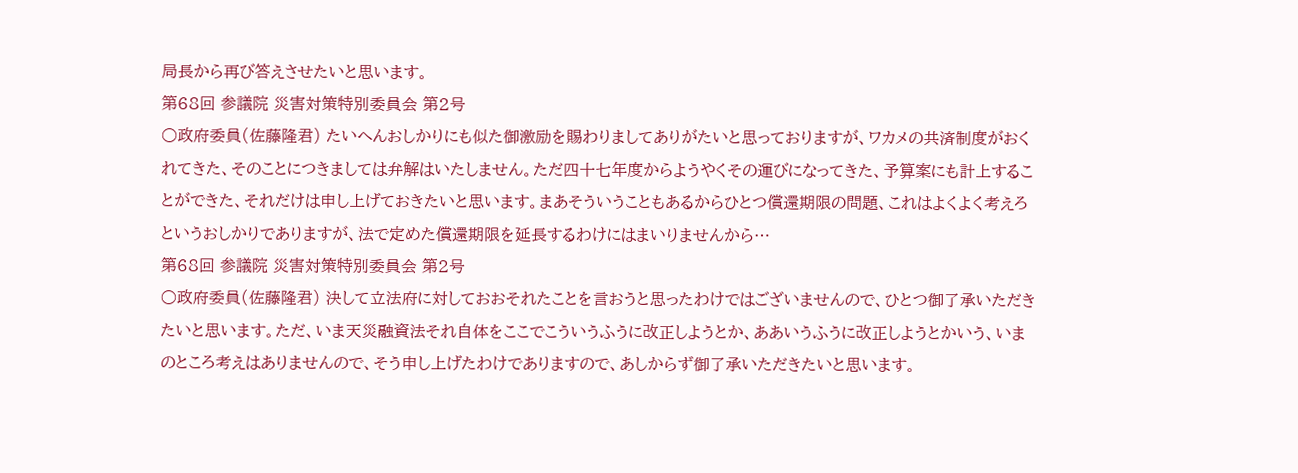局長から再び答えさせたいと思います。
第68回 参議院 災害対策特別委員会 第2号
○政府委員(佐藤隆君) たいへんおしかりにも似た御激励を賜わりましてありがたいと思っておりますが、ワカメの共済制度がおくれてきた、そのことにつきましては弁解はいたしません。ただ四十七年度からようやくその運びになってきた、予算案にも計上することができた、それだけは申し上げておきたいと思います。まあそういうこともあるからひとつ償還期限の問題、これはよくよく考えろというおしかりでありますが、法で定めた償還期限を延長するわけにはまいりませんから…
第68回 参議院 災害対策特別委員会 第2号
○政府委員(佐藤隆君) 決して立法府に対しておおそれたことを言おうと思ったわけではございませんので、ひとつ御了承いただきたいと思います。ただ、いま天災融資法それ自体をここでこういうふうに改正しようとか、ああいうふうに改正しようとかいう、いまのところ考えはありませんので、そう申し上げたわけでありますので、あしからず御了承いただきたいと思います。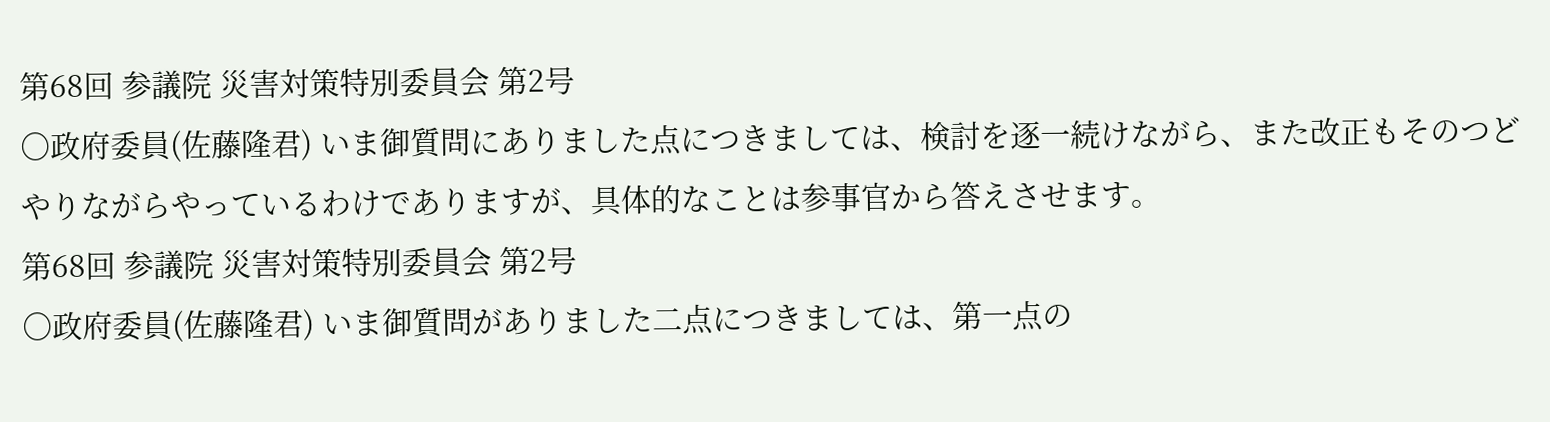第68回 参議院 災害対策特別委員会 第2号
○政府委員(佐藤隆君) いま御質問にありました点につきましては、検討を逐一続けながら、また改正もそのつどやりながらやっているわけでありますが、具体的なことは参事官から答えさせます。
第68回 参議院 災害対策特別委員会 第2号
○政府委員(佐藤隆君) いま御質問がありました二点につきましては、第一点の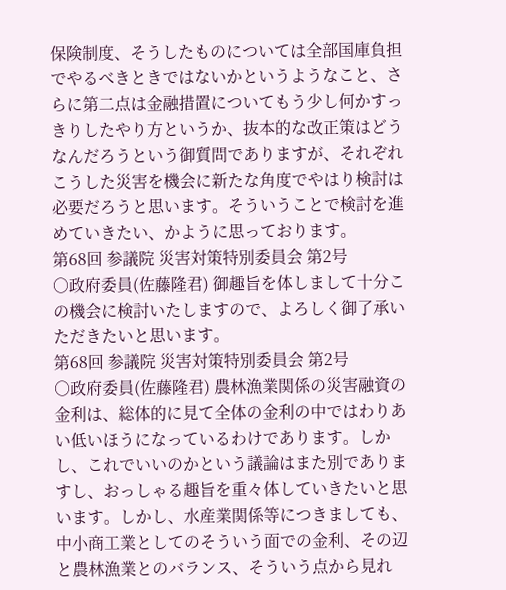保険制度、そうしたものについては全部国庫負担でやるべきときではないかというようなこと、さらに第二点は金融措置についてもう少し何かすっきりしたやり方というか、抜本的な改正策はどうなんだろうという御質問でありますが、それぞれこうした災害を機会に新たな角度でやはり検討は必要だろうと思います。そういうことで検討を進めていきたい、かように思っております。
第68回 参議院 災害対策特別委員会 第2号
○政府委員(佐藤隆君) 御趣旨を体しまして十分この機会に検討いたしますので、よろしく御了承いただきたいと思います。
第68回 参議院 災害対策特別委員会 第2号
○政府委員(佐藤隆君) 農林漁業関係の災害融資の金利は、総体的に見て全体の金利の中ではわりあい低いほうになっているわけであります。しかし、これでいいのかという議論はまた別でありますし、おっしゃる趣旨を重々体していきたいと思います。しかし、水産業関係等につきましても、中小商工業としてのそういう面での金利、その辺と農林漁業とのバランス、そういう点から見れ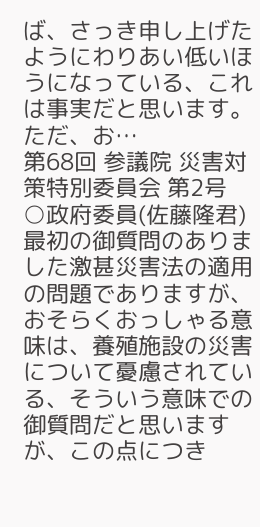ば、さっき申し上げたようにわりあい低いほうになっている、これは事実だと思います。ただ、お…
第68回 参議院 災害対策特別委員会 第2号
○政府委員(佐藤隆君) 最初の御質問のありました激甚災害法の適用の問題でありますが、おそらくおっしゃる意味は、養殖施設の災害について憂慮されている、そういう意味での御質問だと思いますが、この点につき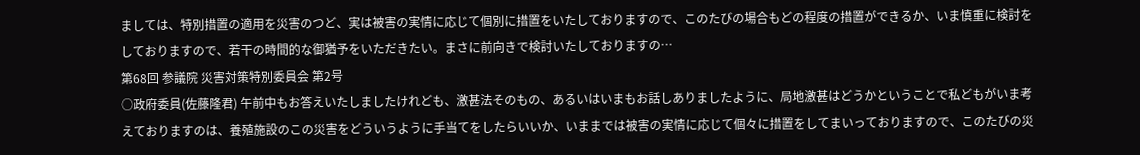ましては、特別措置の適用を災害のつど、実は被害の実情に応じて個別に措置をいたしておりますので、このたびの場合もどの程度の措置ができるか、いま慎重に検討をしておりますので、若干の時間的な御猶予をいただきたい。まさに前向きで検討いたしておりますの…
第68回 参議院 災害対策特別委員会 第2号
○政府委員(佐藤隆君) 午前中もお答えいたしましたけれども、激甚法そのもの、あるいはいまもお話しありましたように、局地激甚はどうかということで私どもがいま考えておりますのは、養殖施設のこの災害をどういうように手当てをしたらいいか、いままでは被害の実情に応じて個々に措置をしてまいっておりますので、このたびの災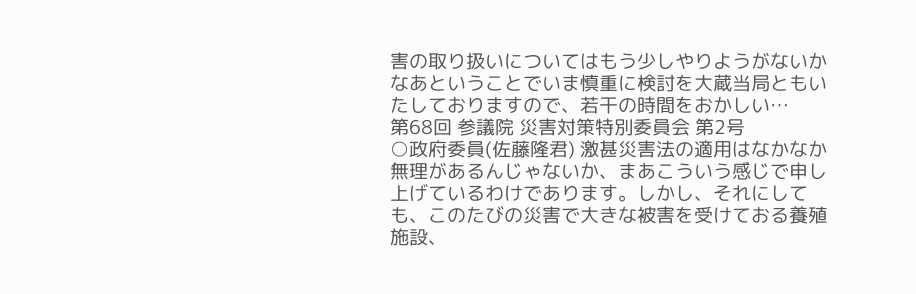害の取り扱いについてはもう少しやりようがないかなあということでいま慎重に検討を大蔵当局ともいたしておりますので、若干の時間をおかしい…
第68回 参議院 災害対策特別委員会 第2号
○政府委員(佐藤隆君) 激甚災害法の適用はなかなか無理があるんじゃないか、まあこういう感じで申し上げているわけであります。しかし、それにしても、このたびの災害で大きな被害を受けておる養殖施設、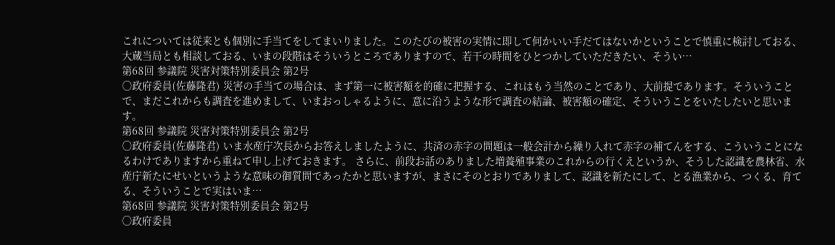これについては従来とも個別に手当てをしてまいりました。このたびの被害の実情に即して何かいい手だてはないかということで慎重に検討しておる、大蔵当局とも相談しておる、いまの段階はそういうところでありますので、若干の時間をひとつかしていただきたい、そうい…
第68回 参議院 災害対策特別委員会 第2号
○政府委員(佐藤隆君) 災害の手当ての場合は、まず第一に被害額を的確に把握する、これはもう当然のことであり、大前提であります。そういうことで、まだこれからも調査を進めまして、いまおっしゃるように、意に沿うような形で調査の結論、被害額の確定、そういうことをいたしたいと思います。
第68回 参議院 災害対策特別委員会 第2号
○政府委員(佐藤隆君) いま水産庁次長からお答えしましたように、共済の赤字の問題は一般会計から繰り入れて赤字の補てんをする、こういうことになるわけでありますから重ねて申し上げておきます。 さらに、前段お話のありました増養殖事業のこれからの行くえというか、そうした認識を農林省、水産庁新たにせいというような意味の御質問であったかと思いますが、まさにそのとおりでありまして、認識を新たにして、とる漁業から、つくる、育てる、そういうことで実はいま…
第68回 参議院 災害対策特別委員会 第2号
○政府委員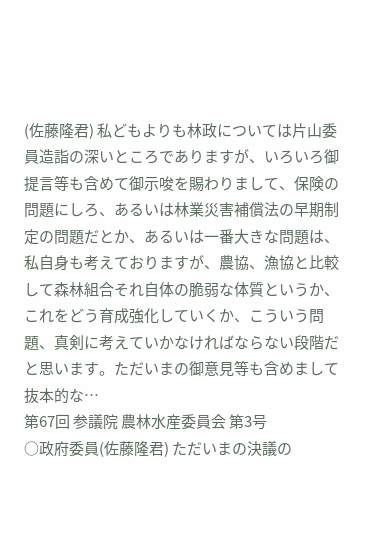(佐藤隆君) 私どもよりも林政については片山委員造詣の深いところでありますが、いろいろ御提言等も含めて御示唆を賜わりまして、保険の問題にしろ、あるいは林業災害補償法の早期制定の問題だとか、あるいは一番大きな問題は、私自身も考えておりますが、農協、漁協と比較して森林組合それ自体の脆弱な体質というか、これをどう育成強化していくか、こういう問題、真剣に考えていかなければならない段階だと思います。ただいまの御意見等も含めまして抜本的な…
第67回 参議院 農林水産委員会 第3号
○政府委員(佐藤隆君) ただいまの決議の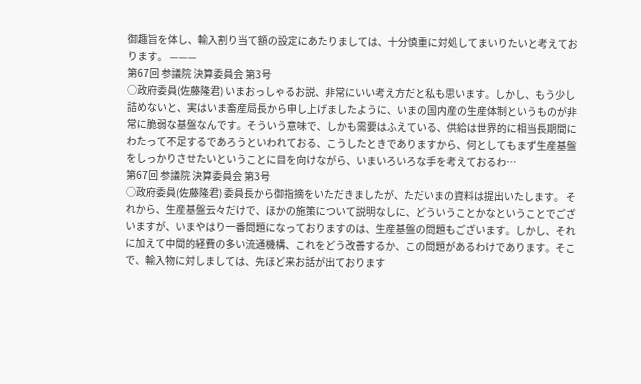御趣旨を体し、輸入割り当て額の設定にあたりましては、十分慎重に対処してまいりたいと考えております。 ———
第67回 参議院 決算委員会 第3号
○政府委員(佐藤隆君) いまおっしゃるお説、非常にいい考え方だと私も思います。しかし、もう少し詰めないと、実はいま畜産局長から申し上げましたように、いまの国内産の生産体制というものが非常に脆弱な基盤なんです。そういう意味で、しかも需要はふえている、供給は世界的に相当長期間にわたって不足するであろうといわれておる、こうしたときでありますから、何としてもまず生産基盤をしっかりさせたいということに目を向けながら、いまいろいろな手を考えておるわ…
第67回 参議院 決算委員会 第3号
○政府委員(佐藤隆君) 委員長から御指摘をいただきましたが、ただいまの資料は提出いたします。 それから、生産基盤云々だけで、ほかの施策について説明なしに、どういうことかなということでございますが、いまやはり一番問題になっておりますのは、生産基盤の問題もございます。しかし、それに加えて中間的経費の多い流通機構、これをどう改善するか、この問題があるわけであります。そこで、輸入物に対しましては、先ほど来お話が出ております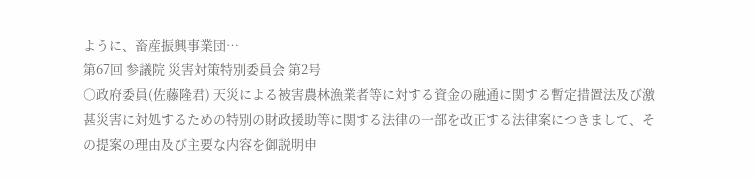ように、畜産振興事業団…
第67回 参議院 災害対策特別委員会 第2号
○政府委員(佐藤隆君) 天災による被害農林漁業者等に対する資金の融通に関する暫定措置法及び激甚災害に対処するための特別の財政援助等に関する法律の一部を改正する法律案につきまして、その提案の理由及び主要な内容を御説明申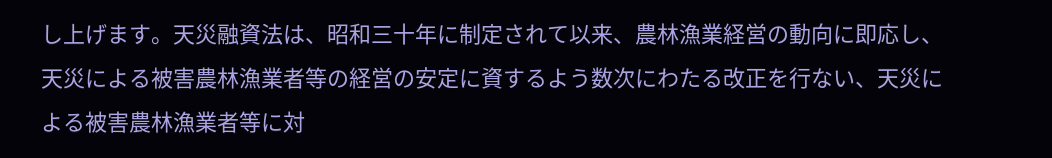し上げます。天災融資法は、昭和三十年に制定されて以来、農林漁業経営の動向に即応し、天災による被害農林漁業者等の経営の安定に資するよう数次にわたる改正を行ない、天災による被害農林漁業者等に対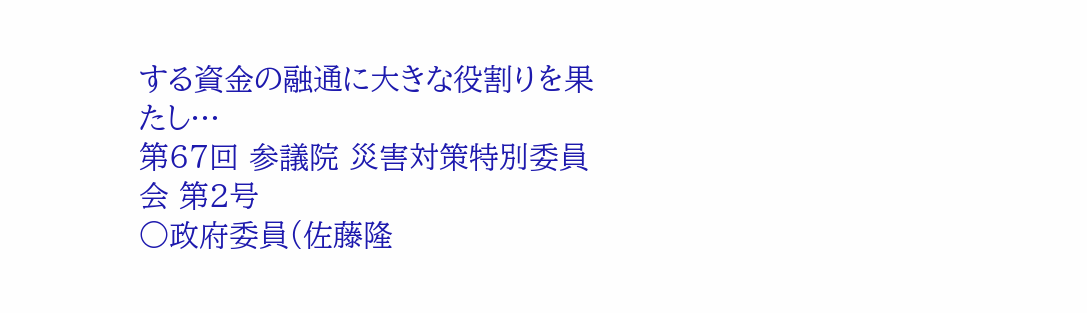する資金の融通に大きな役割りを果たし…
第67回 参議院 災害対策特別委員会 第2号
○政府委員(佐藤隆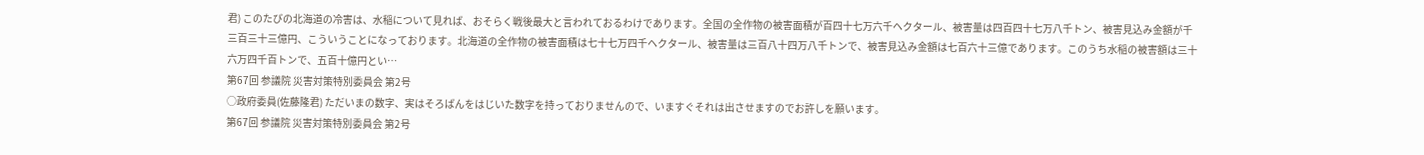君) このたびの北海道の冷害は、水稲について見れば、おそらく戦後最大と言われておるわけであります。全国の全作物の被害面積が百四十七万六千ヘクタール、被害量は四百四十七万八千トン、被害見込み金額が千三百三十三億円、こういうことになっております。北海道の全作物の被害面積は七十七万四千ヘクタール、被害量は三百八十四万八千トンで、被害見込み金額は七百六十三億であります。このうち水稲の被害額は三十六万四千百トンで、五百十億円とい…
第67回 参議院 災害対策特別委員会 第2号
○政府委員(佐藤隆君) ただいまの数字、実はそろばんをはじいた数字を持っておりませんので、いますぐそれは出させますのでお許しを願います。
第67回 参議院 災害対策特別委員会 第2号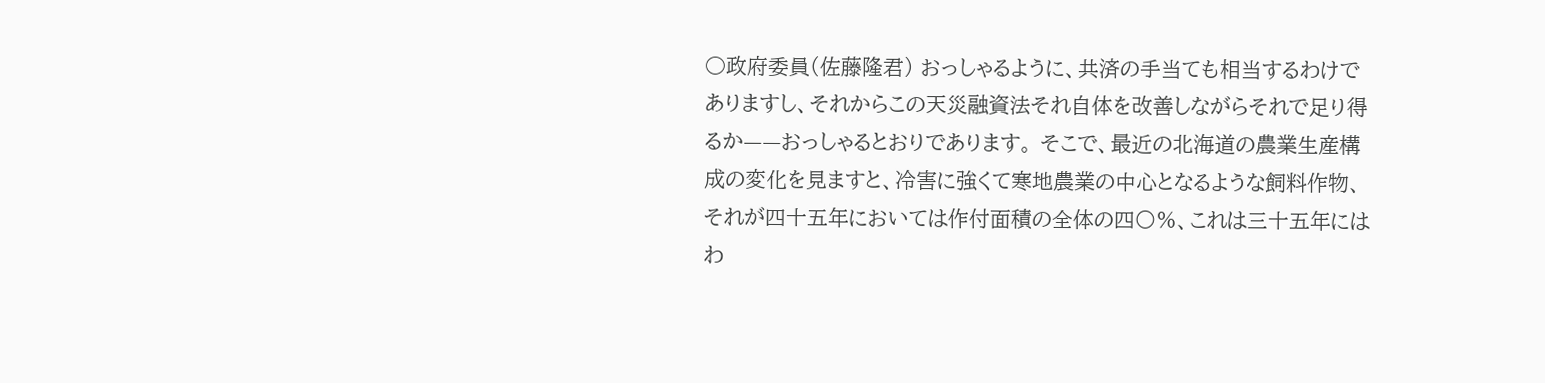○政府委員(佐藤隆君) おっしゃるように、共済の手当ても相当するわけでありますし、それからこの天災融資法それ自体を改善しながらそれで足り得るか——おっしゃるとおりであります。 そこで、最近の北海道の農業生産構成の変化を見ますと、冷害に強くて寒地農業の中心となるような飼料作物、それが四十五年においては作付面積の全体の四〇%、これは三十五年にはわ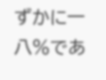ずかに一八%であ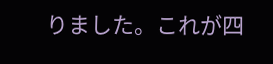りました。これが四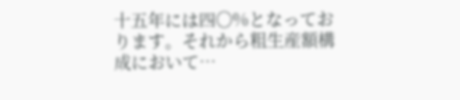十五年には四〇%となっております。それから粗生産額構成において…